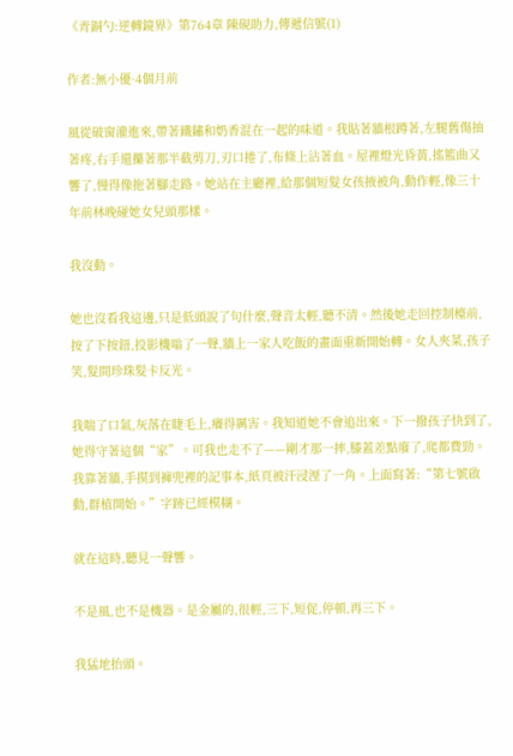《青銅勺:逆轉鏡界》第764章 陳硯助力,傳遞信號(1)

作者:無小優·4個月前

風從破窗灌進來,帶著鐵鏽和奶香混在一起的味道。我貼著牆根蹲著,左腿舊傷抽著疼,右手還攥著那半截剪刀,刃口捲了,布條上沾著血。屋裡燈光昏黃,搖籃曲又響了,慢得像拖著腳走路。她站在主廳裡,給那個短髮女孩掖被角,動作輕,像三十年前林晚碰她女兒頭那樣。

我沒動。

她也沒看我這邊,只是低頭說了句什麼,聲音太輕,聽不清。然後她走回控制檯前,按了下按鈕,投影機嗡了一聲,牆上一家人吃飯的畫面重新開始轉。女人夾菜,孩子笑,髮間珍珠髮卡反光。

我喘了口氣,灰落在睫毛上,癢得厲害。我知道她不會追出來。下一撥孩子快到了,她得守著這個“家”。可我也走不了——剛才那一摔,膝蓋差點廢了,爬都費勁。我靠著牆,手摸到褲兜裡的記事本,紙頁被汗浸溼了一角。上面寫著:“第七號啟動,群植開始。”字跡已經模糊。

就在這時,聽見一聲響。

不是風,也不是機器。是金屬的,很輕,三下,短促,停頓,再三下。

我猛地抬頭。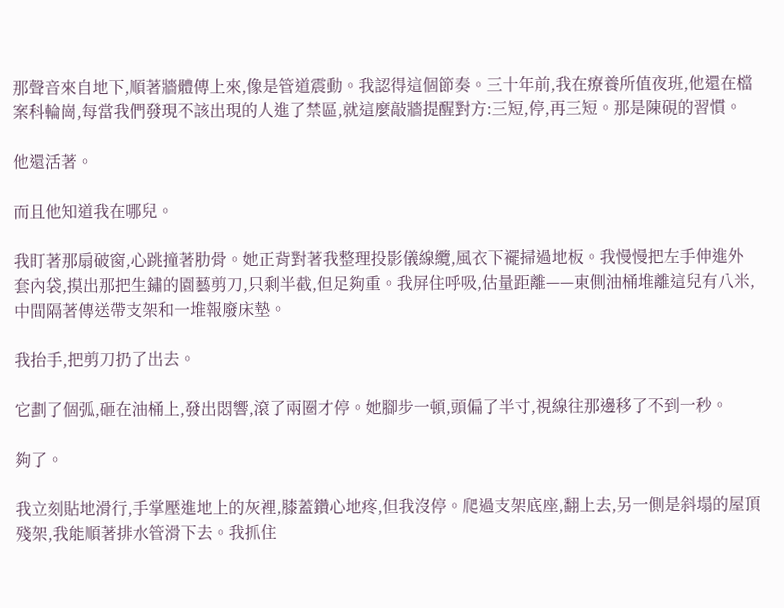那聲音來自地下,順著牆體傳上來,像是管道震動。我認得這個節奏。三十年前,我在療養所值夜班,他還在檔案科輪崗,每當我們發現不該出現的人進了禁區,就這麼敲牆提醒對方:三短,停,再三短。那是陳硯的習慣。

他還活著。

而且他知道我在哪兒。

我盯著那扇破窗,心跳撞著肋骨。她正背對著我整理投影儀線纜,風衣下襬掃過地板。我慢慢把左手伸進外套內袋,摸出那把生鏽的園藝剪刀,只剩半截,但足夠重。我屏住呼吸,估量距離——東側油桶堆離這兒有八米,中間隔著傳送帶支架和一堆報廢床墊。

我抬手,把剪刀扔了出去。

它劃了個弧,砸在油桶上,發出悶響,滾了兩圈才停。她腳步一頓,頭偏了半寸,視線往那邊移了不到一秒。

夠了。

我立刻貼地滑行,手掌壓進地上的灰裡,膝蓋鑽心地疼,但我沒停。爬過支架底座,翻上去,另一側是斜塌的屋頂殘架,我能順著排水管滑下去。我抓住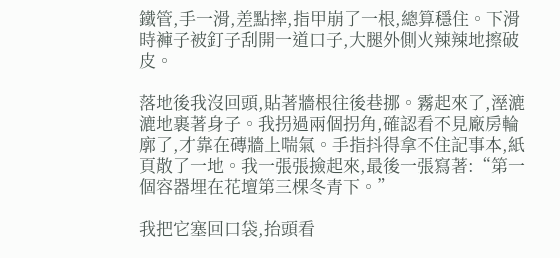鐵管,手一滑,差點摔,指甲崩了一根,總算穩住。下滑時褲子被釘子刮開一道口子,大腿外側火辣辣地擦破皮。

落地後我沒回頭,貼著牆根往後巷挪。霧起來了,溼漉漉地裹著身子。我拐過兩個拐角,確認看不見廠房輪廓了,才靠在磚牆上喘氣。手指抖得拿不住記事本,紙頁散了一地。我一張張撿起來,最後一張寫著:“第一個容器埋在花壇第三棵冬青下。”

我把它塞回口袋,抬頭看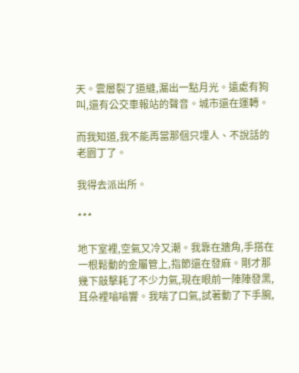天。雲層裂了道縫,漏出一點月光。遠處有狗叫,還有公交車報站的聲音。城市還在運轉。

而我知道,我不能再當那個只埋人、不說話的老園丁了。

我得去派出所。

***

地下室裡,空氣又冷又潮。我靠在牆角,手搭在一根鬆動的金屬管上,指節還在發麻。剛才那幾下敲擊耗了不少力氣,現在眼前一陣陣發黑,耳朵裡嗡嗡響。我喘了口氣,試著動了下手腕,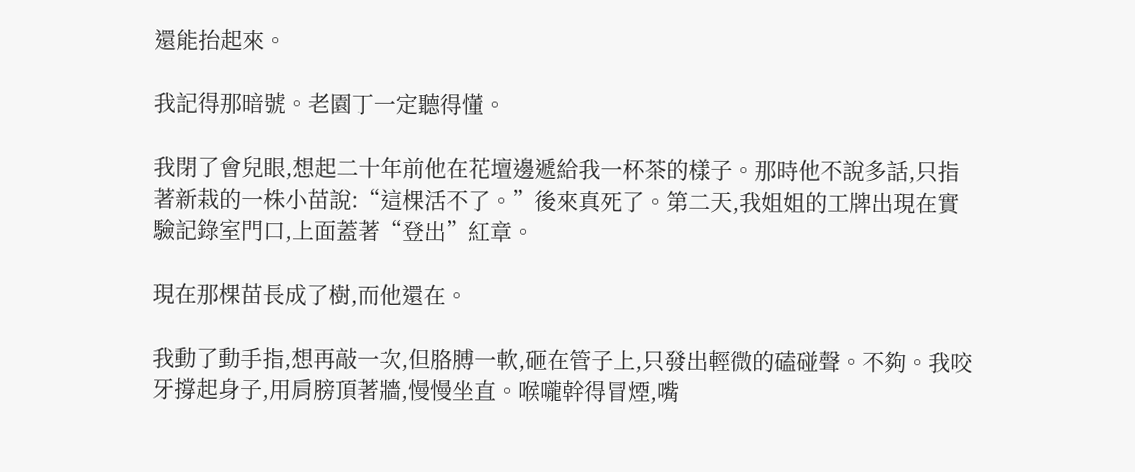還能抬起來。

我記得那暗號。老園丁一定聽得懂。

我閉了會兒眼,想起二十年前他在花壇邊遞給我一杯茶的樣子。那時他不說多話,只指著新栽的一株小苗說:“這棵活不了。”後來真死了。第二天,我姐姐的工牌出現在實驗記錄室門口,上面蓋著“登出”紅章。

現在那棵苗長成了樹,而他還在。

我動了動手指,想再敲一次,但胳膊一軟,砸在管子上,只發出輕微的磕碰聲。不夠。我咬牙撐起身子,用肩膀頂著牆,慢慢坐直。喉嚨幹得冒煙,嘴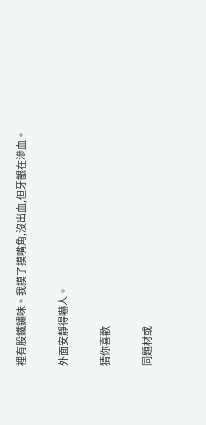裡有股鐵鏽味。我摸了摸嘴角,沒出血,但牙齦在滲血。

外面安靜得嚇人。

猜你喜歡

同題材或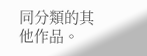同分類的其他作品。